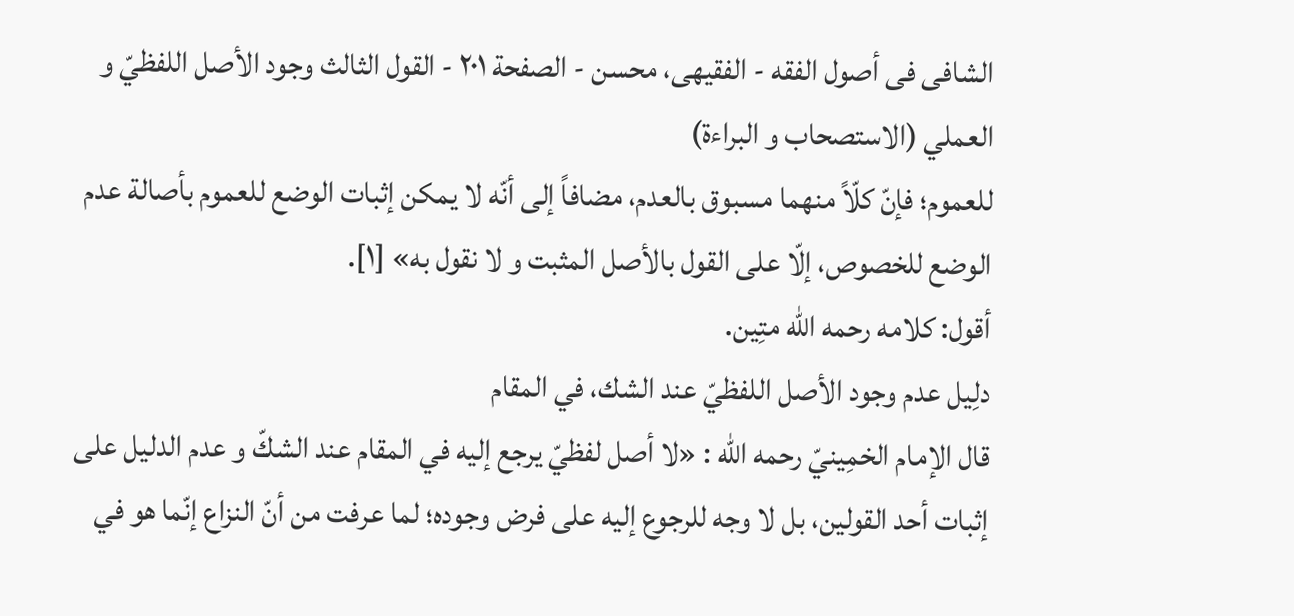الشافی فی أصول الفقه - الفقیهی، محسن - الصفحة ٢٠١ - القول الثالث وجود الأصل اللفظيّ و العملي (الاستصحاب و البراءة)
للعموم؛ فإنّ كلّاً منهما مسبوق بالعدم، مضافاً إلى أنّه لا يمكن إثبات الوضع للعموم بأصالة عدم الوضع للخصوص، إلّا على القول بالأصل المثبت و لا نقول به» [١].
أقول: کلامه رحمه الله متِین.
دلِیل عدم وجود الأصل اللفظيّ عند الشك، في المقام
قال الإمام الخمِینيّ رحمه الله : «لا أصل لفظيّ يرجع إليه في المقام عند الشكّ و عدم الدليل على إثبات أحد القولين، بل لا وجه للرجوع إليه على فرض وجوده؛ لما عرفت من أنّ النزاع إنّما هو في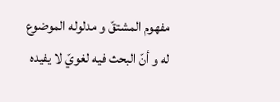مفهوم المشتقّ و مدلوله الموضوع له و أنّ البحث فيه لغويّ لا يفيده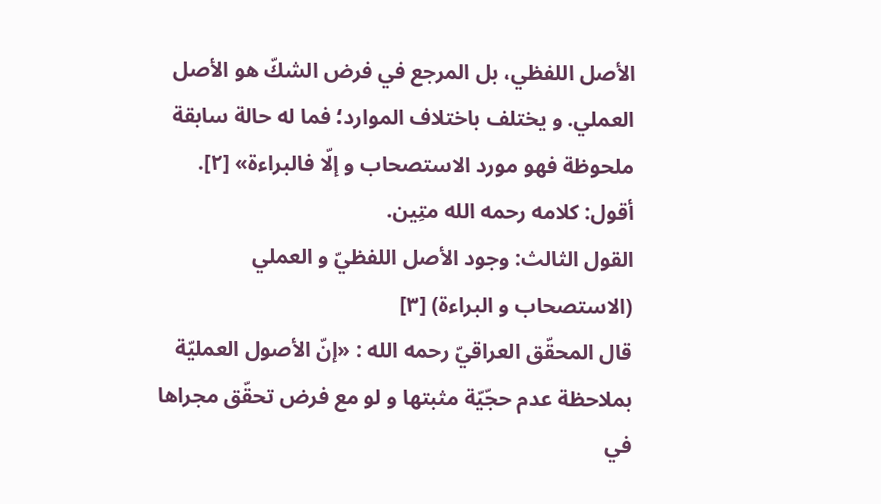الأصل اللفظي، بل المرجع في فرض الشكّ هو الأصل العملي. و يختلف باختلاف الموارد؛ فما له حالة سابقة ملحوظة فهو مورد الاستصحاب و إلّا فالبراءة» [٢].
أقول: کلامه رحمه الله متِین.
القول الثالث: وجود الأصل اللفظيّ و العملي (الاستصحاب و البراءة) [٣]
قال المحقّق العراقيّ رحمه الله : «إنّ الأصول العمليّة بملاحظة عدم حجّيّة مثبتها و لو مع فرض تحقّق مجراها في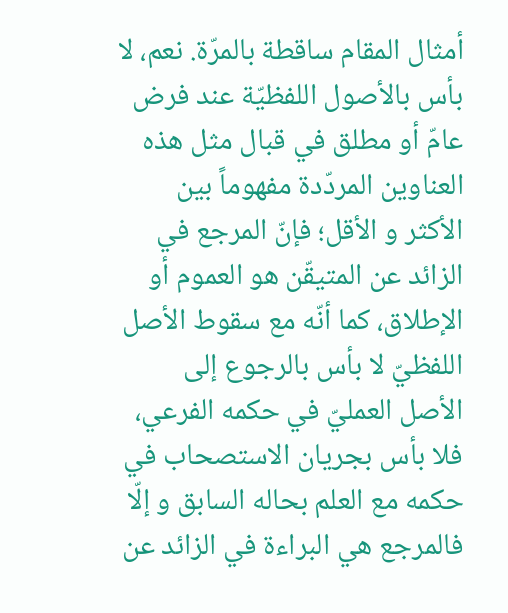أمثال المقام ساقطة بالمرّة. نعم، لا بأس بالأصول اللفظيّة عند فرض عامّ أو مطلق في قبال مثل هذه العناوين المردّدة مفهوماً بين الأكثر و الأقل؛ فإنّ المرجع في الزائد عن المتيقّن هو العموم أو الإطلاق، كما أنّه مع سقوط الأصل اللفظيّ لا بأس بالرجوع إلى الأصل العمليّ في حكمه الفرعي، فلا بأس بجريان الاستصحاب في حكمه مع العلم بحاله السابق و إلّا فالمرجع هي البراءة في الزائد عن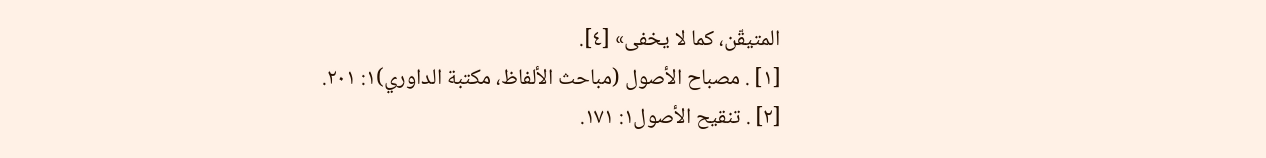المتيقّن، كما لا يخفى» [٤].
[١] . مصباح الأصول (مباحث الألفاظ، مكتبة الداوري)١: ٢٠١.
[٢] . تنقيح الأصول١: ١٧١.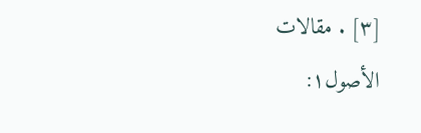[٣] . مقالات الأصول١: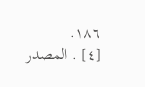١٨٦.
[٤] . المصدر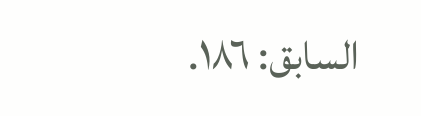السابق: ١٨٦.